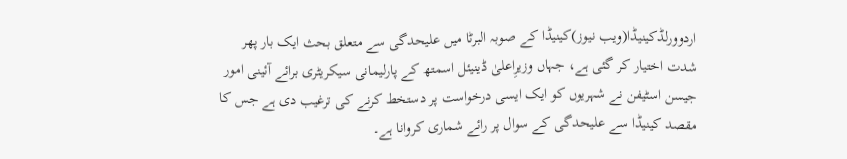اردوورلڈکینیڈا(ویب نیوز)کینیڈا کے صوبہ البرٹا میں علیحدگی سے متعلق بحث ایک بار پھر شدت اختیار کر گئی ہے، جہاں وزیرِاعلیٰ ڈینیئل اسمتھ کے پارلیمانی سیکریٹری برائے آئینی امور جیسن اسٹیفن نے شہریوں کو ایک ایسی درخواست پر دستخط کرنے کی ترغیب دی ہے جس کا مقصد کینیڈا سے علیحدگی کے سوال پر رائے شماری کروانا ہے۔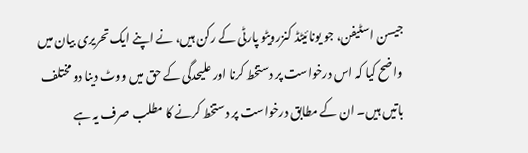جیسن اسٹیفن، جو یونائیٹڈ کنزرویٹو پارٹی کے رکن ہیں، نے اپنے ایک تحریری بیان میں واضح کیا کہ اس درخواست پر دستخط کرنا اور علیحدگی کے حق میں ووٹ دینا دو مختلف باتیں ہیں۔ ان کے مطابق درخواست پر دستخط کرنے کا مطلب صرف یہ ہے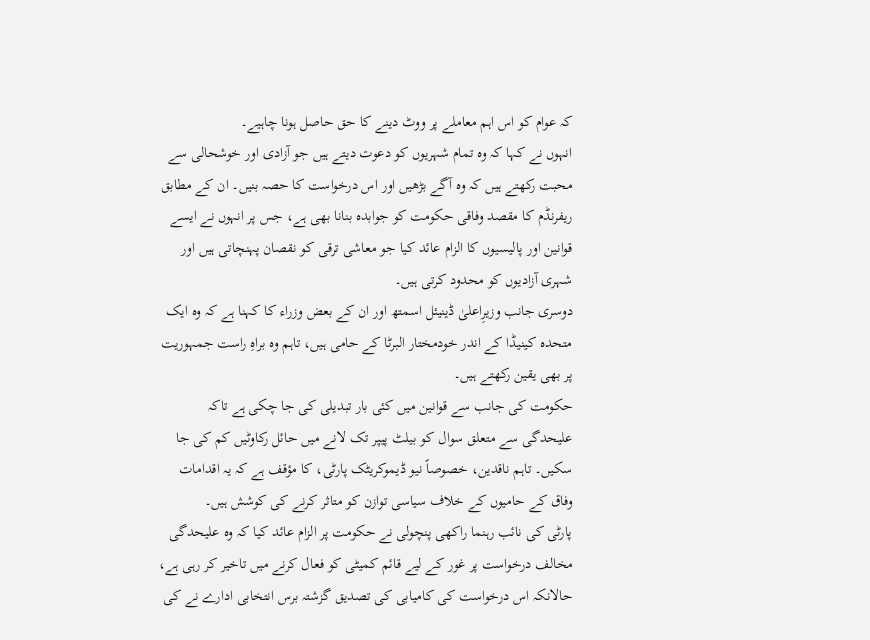کہ عوام کو اس اہم معاملے پر ووٹ دینے کا حق حاصل ہونا چاہیے۔
انہوں نے کہا کہ وہ تمام شہریوں کو دعوت دیتے ہیں جو آزادی اور خوشحالی سے محبت رکھتے ہیں کہ وہ آگے بڑھیں اور اس درخواست کا حصہ بنیں۔ ان کے مطابق ریفرنڈم کا مقصد وفاقی حکومت کو جوابدہ بنانا بھی ہے، جس پر انہوں نے ایسے قوانین اور پالیسیوں کا الزام عائد کیا جو معاشی ترقی کو نقصان پہنچاتی ہیں اور شہری آزادیوں کو محدود کرتی ہیں۔
دوسری جانب وزیرِاعلیٰ ڈینیئل اسمتھ اور ان کے بعض وزراء کا کہنا ہے کہ وہ ایک متحدہ کینیڈا کے اندر خودمختار البرٹا کے حامی ہیں، تاہم وہ براہِ راست جمہوریت پر بھی یقین رکھتے ہیں۔
حکومت کی جانب سے قوانین میں کئی بار تبدیلی کی جا چکی ہے تاکہ علیحدگی سے متعلق سوال کو بیلٹ پیپر تک لانے میں حائل رکاوٹیں کم کی جا سکیں۔ تاہم ناقدین، خصوصاً نیو ڈیموکریٹک پارٹی، کا مؤقف ہے کہ یہ اقدامات وفاق کے حامیوں کے خلاف سیاسی توازن کو متاثر کرنے کی کوشش ہیں۔
پارٹی کی نائب رہنما راکھی پنچولی نے حکومت پر الزام عائد کیا کہ وہ علیحدگی مخالف درخواست پر غور کے لیے قائم کمیٹی کو فعال کرنے میں تاخیر کر رہی ہے، حالانکہ اس درخواست کی کامیابی کی تصدیق گزشتہ برس انتخابی ادارے نے کی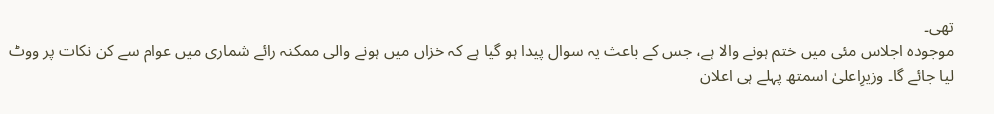تھی۔
موجودہ اجلاس مئی میں ختم ہونے والا ہے، جس کے باعث یہ سوال پیدا ہو گیا ہے کہ خزاں میں ہونے والی ممکنہ رائے شماری میں عوام سے کن نکات پر ووٹ لیا جائے گا۔ وزیرِاعلیٰ اسمتھ پہلے ہی اعلان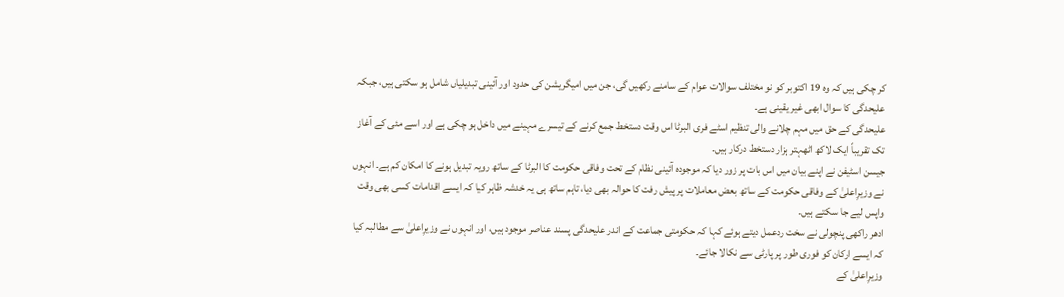کر چکی ہیں کہ وہ 19 اکتوبر کو نو مختلف سوالات عوام کے سامنے رکھیں گی، جن میں امیگریشن کی حدود اور آئینی تبدیلیاں شامل ہو سکتی ہیں، جبکہ علیحدگی کا سوال ابھی غیر یقینی ہے۔
علیحدگی کے حق میں مہم چلانے والی تنظیم اسٹے فری البرٹا اس وقت دستخط جمع کرنے کے تیسرے مہینے میں داخل ہو چکی ہے اور اسے مئی کے آغاز تک تقریباً ایک لاکھ اٹھہتر ہزار دستخط درکار ہیں۔
جیسن اسٹیفن نے اپنے بیان میں اس بات پر زور دیا کہ موجودہ آئینی نظام کے تحت وفاقی حکومت کا البرٹا کے ساتھ رویہ تبدیل ہونے کا امکان کم ہے۔ انہوں نے وزیرِاعلیٰ کے وفاقی حکومت کے ساتھ بعض معاملات پر پیش رفت کا حوالہ بھی دیا، تاہم ساتھ ہی یہ خدشہ ظاہر کیا کہ ایسے اقدامات کسی بھی وقت واپس لیے جا سکتے ہیں۔
ادھر راکھی پنچولی نے سخت ردعمل دیتے ہوئے کہا کہ حکومتی جماعت کے اندر علیحدگی پسند عناصر موجود ہیں، اور انہوں نے وزیرِاعلیٰ سے مطالبہ کیا کہ ایسے ارکان کو فوری طور پر پارٹی سے نکالا جائے۔
وزیرِاعلیٰ کے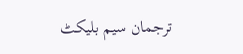ترجمان سیم بلیکٹ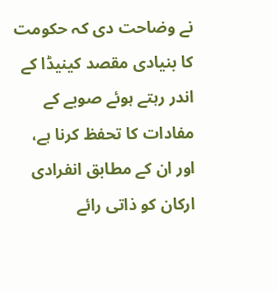نے وضاحت دی کہ حکومت کا بنیادی مقصد کینیڈا کے اندر رہتے ہوئے صوبے کے مفادات کا تحفظ کرنا ہے، اور ان کے مطابق انفرادی ارکان کو ذاتی رائے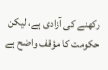رکھنے کی آزادی ہے، لیکن حکومت کا مؤقف واضح ہے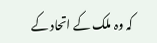کہ وہ ملک کے اتحاد کے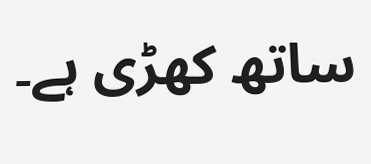ساتھ کھڑی ہے۔